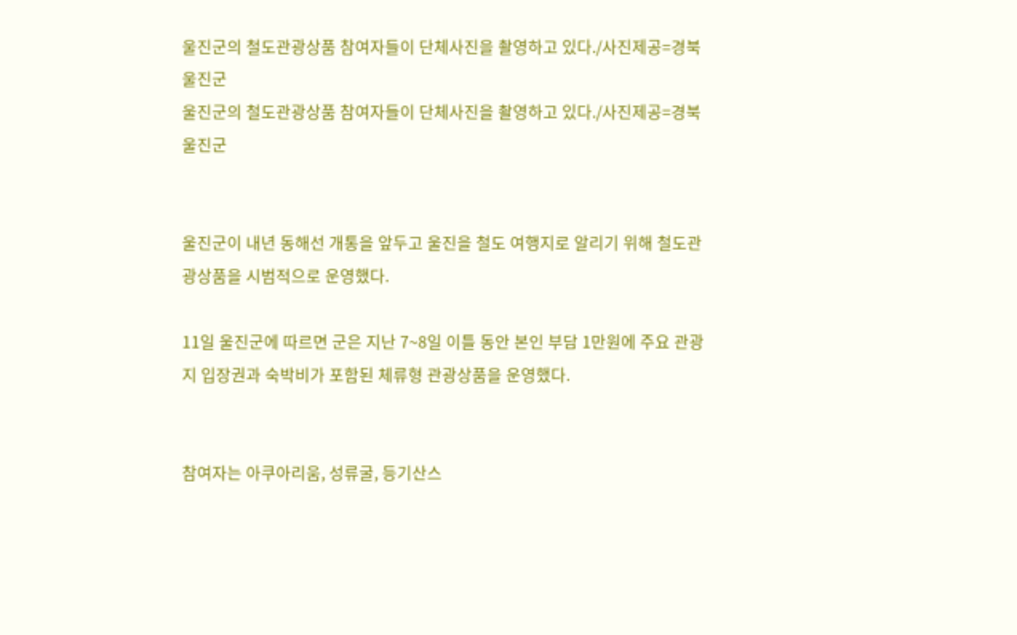울진군의 철도관광상품 참여자들이 단체사진을 촬영하고 있다./사진제공=경북 울진군
울진군의 철도관광상품 참여자들이 단체사진을 촬영하고 있다./사진제공=경북 울진군


울진군이 내년 동해선 개통을 앞두고 울진을 철도 여행지로 알리기 위해 철도관광상품을 시범적으로 운영했다.

11일 울진군에 따르면 군은 지난 7~8일 이틀 동안 본인 부담 1만원에 주요 관광지 입장권과 숙박비가 포함된 체류형 관광상품을 운영했다.


참여자는 아쿠아리움, 성류굴, 등기산스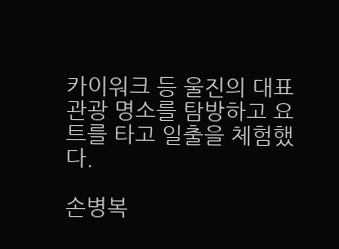카이워크 등 울진의 대표 관광 명소를 탐방하고 요트를 타고 일출을 체험했다.

손병복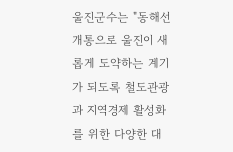울진군수는 "동해선 개통으로 울진이 새롭게 도약하는 계기가 되도록 철도관광과 지역경제 활성화를 위한 다양한 대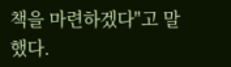책을 마련하겠다"고 말했다.